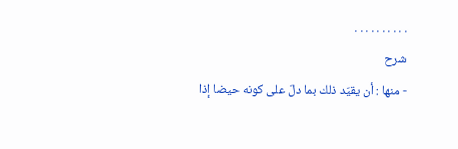. . . . . . . . . .
شرح
- منها : أن يقيّد ذلك بما دلّ على كونه حيضا إذا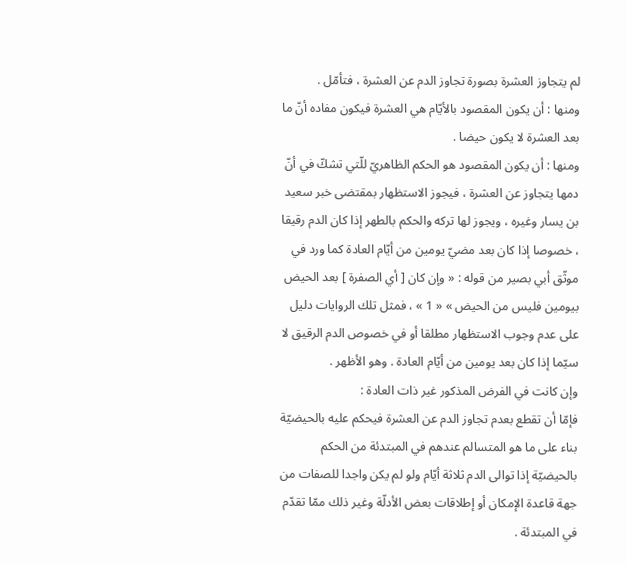لم يتجاوز العشرة بصورة تجاوز الدم عن العشرة ، فتأمّل .
ومنها : أن يكون المقصود بالأيّام هي العشرة فيكون مفاده أنّ ما بعد العشرة لا يكون حيضا .
ومنها : أن يكون المقصود هو الحكم الظاهريّ للّتي تشكّ في أنّ دمها يتجاوز عن العشرة ، فيجوز الاستظهار بمقتضى خبر سعيد بن يسار وغيره ، ويجوز لها تركه والحكم بالطهر إذا كان الدم رقيقا ، خصوصا إذا كان بعد مضيّ يومين من أيّام العادة كما ورد في موثّق أبي بصير من قوله : « وإن كان [ أي الصفرة ] بعد الحيض بيومين فليس من الحيض » « 1 » ، فمثل تلك الروايات دليل على عدم وجوب الاستظهار مطلقا أو في خصوص الدم الرقيق لا سيّما إذا كان بعد يومين من أيّام العادة . وهو الأظهر .
وإن كانت في الفرض المذكور غير ذات العادة :
فإمّا أن تقطع بعدم تجاوز الدم عن العشرة فيحكم عليه بالحيضيّة بناء على ما هو المتسالم عندهم في المبتدئة من الحكم بالحيضيّة إذا توالى الدم ثلاثة أيّام ولو لم يكن واجدا للصفات من جهة قاعدة الإمكان أو إطلاقات بعض الأدلّة وغير ذلك ممّا تقدّم في المبتدئة .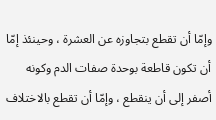وإمّا أن تقطع بتجاوزه عن العشرة ، وحينئذ إمّا أن تكون قاطعة بوحدة صفات الدم وكونه أصفر إلى أن ينقطع ، وإمّا أن تقطع بالاختلاف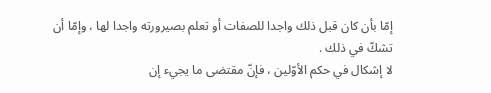إمّا بأن كان قبل ذلك واجدا للصفات أو تعلم بصيرورته واجدا لها ، وإمّا أن تشكّ في ذلك .
لا إشكال في حكم الأوّلين ، فإنّ مقتضى ما يجيء إن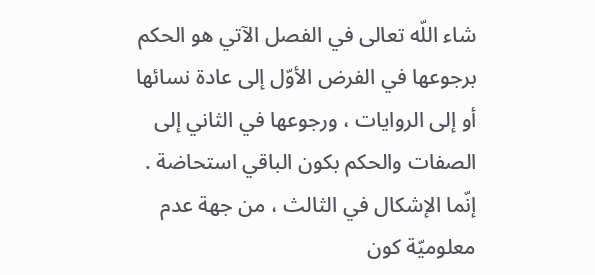شاء اللّه تعالى في الفصل الآتي هو الحكم برجوعها في الفرض الأوّل إلى عادة نسائها أو إلى الروايات ، ورجوعها في الثاني إلى الصفات والحكم بكون الباقي استحاضة .
إنّما الإشكال في الثالث ، من جهة عدم معلوميّة كون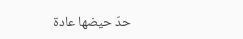حدّ حيضها عادة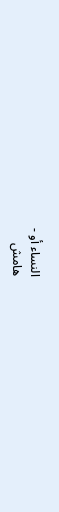النساء أو -
هامش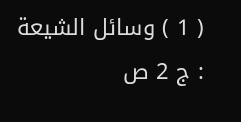( 1 ) وسائل الشيعة : ج 2 ص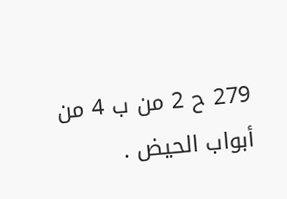279 ح 2 من ب 4 من أبواب الحيض .